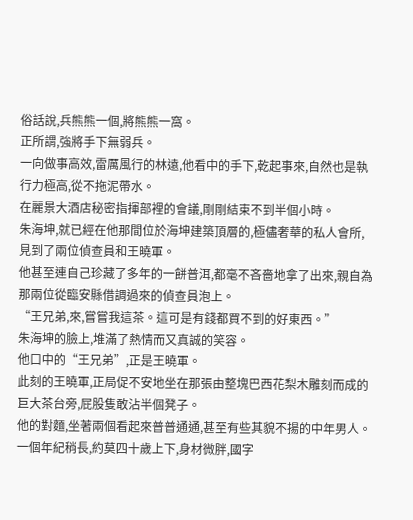俗話說,兵熊熊一個,將熊熊一窩。
正所謂,強將手下無弱兵。
一向做事高效,雷厲風行的林遠,他看中的手下,乾起事來,自然也是執行力極高,從不拖泥帶水。
在麗景大酒店秘密指揮部裡的會議,剛剛結束不到半個小時。
朱海坤,就已經在他那間位於海坤建築頂層的,極儘奢華的私人會所,見到了兩位偵查員和王曉軍。
他甚至連自己珍藏了多年的一餅普洱,都毫不吝嗇地拿了出來,親自為那兩位從臨安縣借調過來的偵查員泡上。
“王兄弟,來,嘗嘗我這茶。這可是有錢都買不到的好東西。”
朱海坤的臉上,堆滿了熱情而又真誠的笑容。
他口中的“王兄弟”,正是王曉軍。
此刻的王曉軍,正局促不安地坐在那張由整塊巴西花梨木雕刻而成的巨大茶台旁,屁股隻敢沾半個凳子。
他的對麵,坐著兩個看起來普普通通,甚至有些其貌不揚的中年男人。
一個年紀稍長,約莫四十歲上下,身材微胖,國字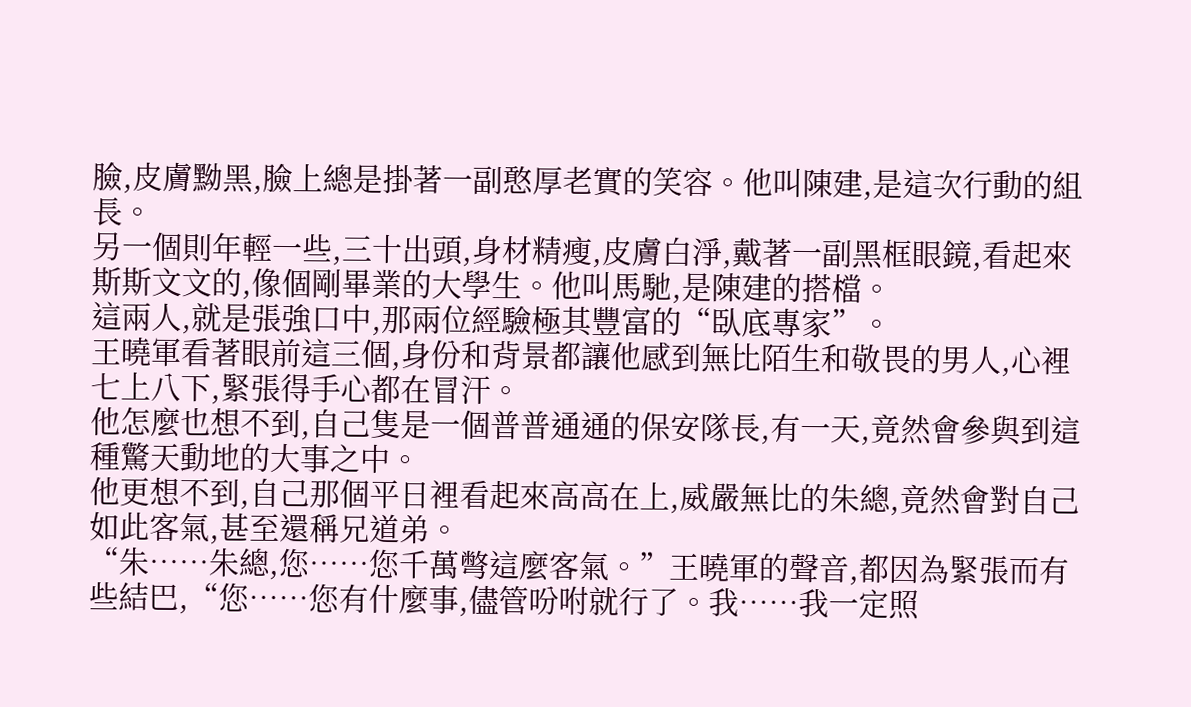臉,皮膚黝黑,臉上總是掛著一副憨厚老實的笑容。他叫陳建,是這次行動的組長。
另一個則年輕一些,三十出頭,身材精瘦,皮膚白淨,戴著一副黑框眼鏡,看起來斯斯文文的,像個剛畢業的大學生。他叫馬馳,是陳建的搭檔。
這兩人,就是張強口中,那兩位經驗極其豐富的“臥底專家”。
王曉軍看著眼前這三個,身份和背景都讓他感到無比陌生和敬畏的男人,心裡七上八下,緊張得手心都在冒汗。
他怎麼也想不到,自己隻是一個普普通通的保安隊長,有一天,竟然會參與到這種驚天動地的大事之中。
他更想不到,自己那個平日裡看起來高高在上,威嚴無比的朱總,竟然會對自己如此客氣,甚至還稱兄道弟。
“朱……朱總,您……您千萬彆這麼客氣。”王曉軍的聲音,都因為緊張而有些結巴,“您……您有什麼事,儘管吩咐就行了。我……我一定照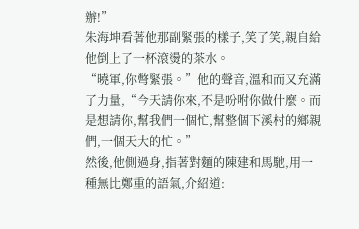辦!”
朱海坤看著他那副緊張的樣子,笑了笑,親自給他倒上了一杯滾燙的茶水。
“曉軍,你彆緊張。”他的聲音,溫和而又充滿了力量,“今天請你來,不是吩咐你做什麼。而是想請你,幫我們一個忙,幫整個下溪村的鄉親們,一個天大的忙。”
然後,他側過身,指著對麵的陳建和馬馳,用一種無比鄭重的語氣,介紹道: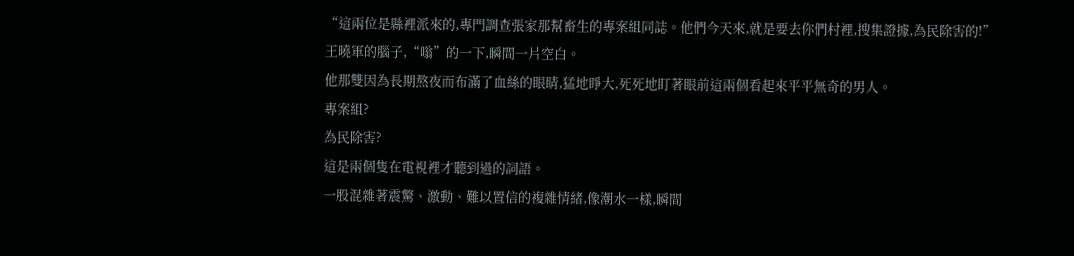“這兩位是縣裡派來的,專門調查張家那幫畜生的專案組同誌。他們今天來,就是要去你們村裡,搜集證據,為民除害的!”
王曉軍的腦子,“嗡”的一下,瞬間一片空白。
他那雙因為長期熬夜而布滿了血絲的眼睛,猛地睜大,死死地盯著眼前這兩個看起來平平無奇的男人。
專案組?
為民除害?
這是兩個隻在電視裡才聽到過的詞語。
一股混雜著震驚、激動、難以置信的複雜情緒,像潮水一樣,瞬間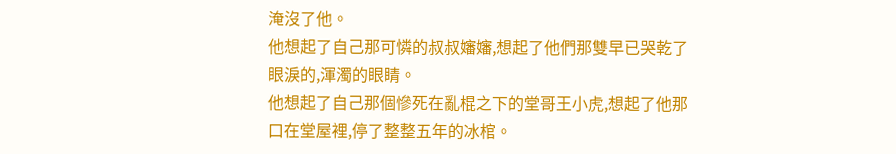淹沒了他。
他想起了自己那可憐的叔叔嬸嬸,想起了他們那雙早已哭乾了眼淚的,渾濁的眼睛。
他想起了自己那個慘死在亂棍之下的堂哥王小虎,想起了他那口在堂屋裡,停了整整五年的冰棺。